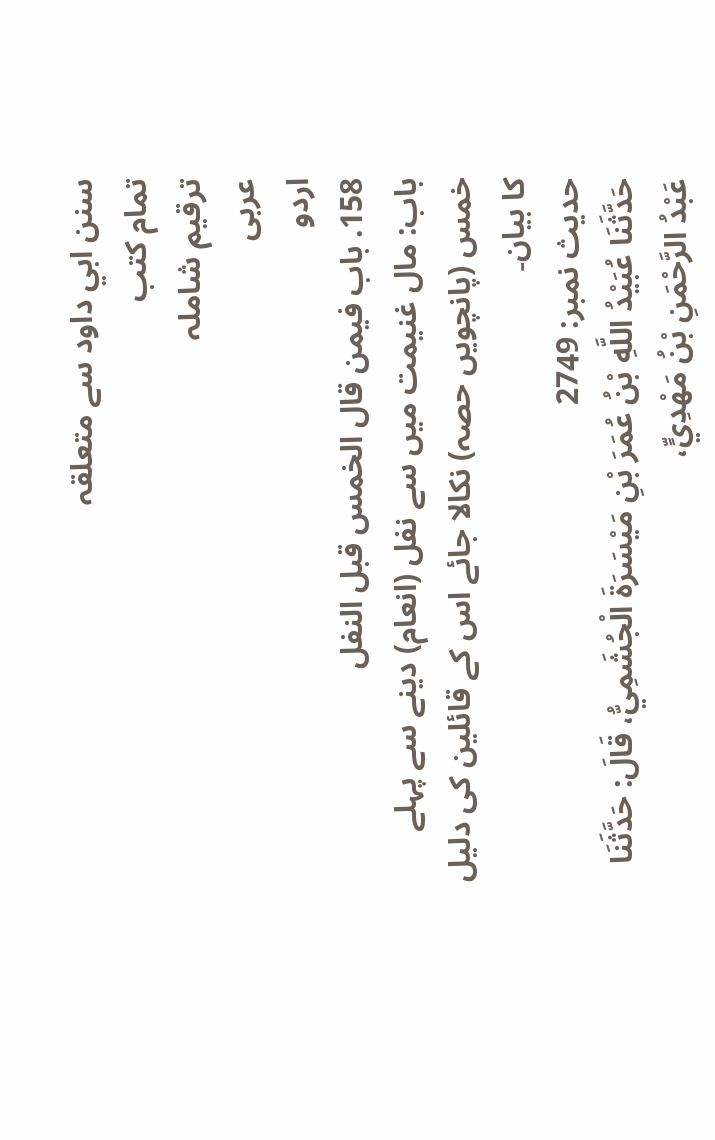سنن ابي داود سے متعلقہ
تمام کتب
ترقیم شاملہ
عربی
اردو
158. باب فيمن قال الخمس قبل النفل
باب: مال غنیمت میں سے نفل (انعام) دینے سے پہلے خمس (پانچویں حصہ) نکالا جائے اس کے قائلین کی دلیل کا بیان۔
حدیث نمبر: 2749
حَدَّثَنَا عُبَيْدُ اللَّهِ بْنُ عُمَرَ بْنِ مَيْسَرَةَ الْجُشَمِيُّ، قَالَ: حَدَّثَنَا عَبْدُ الرَّحْمَنِ بْنُ مَهْدِيٍّ،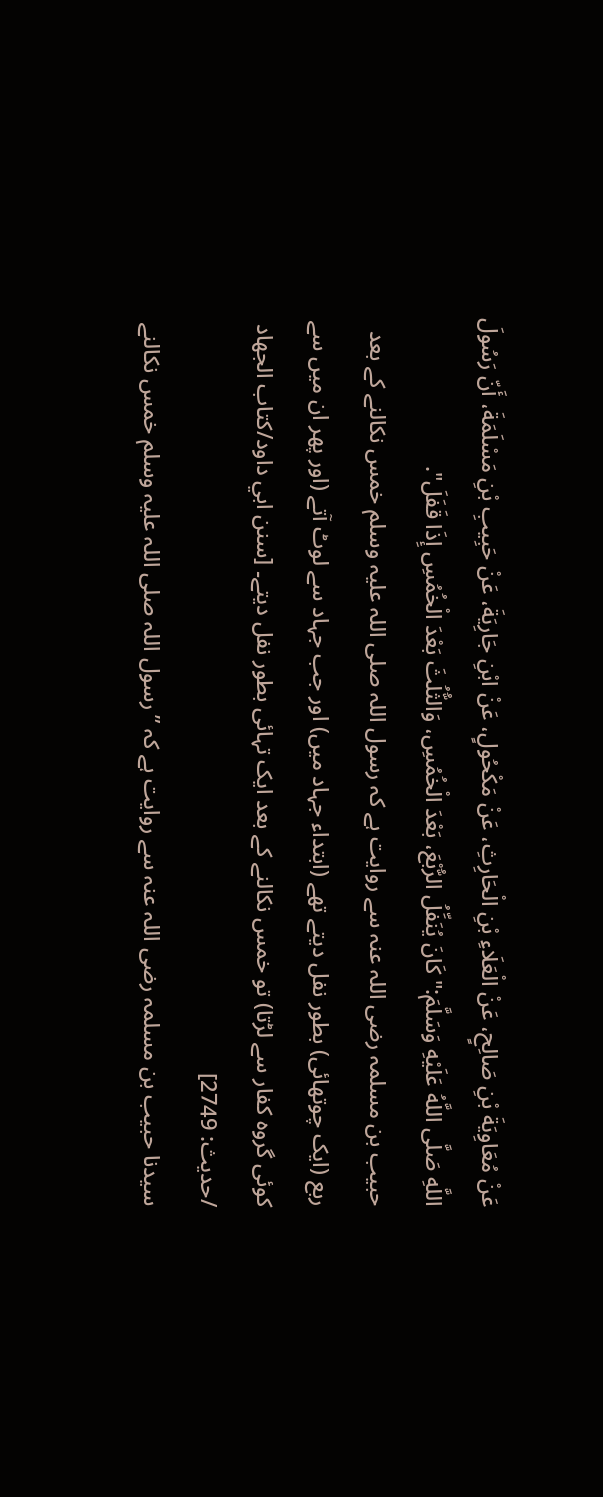عَنْ مُعَاوِيَةَ بْنِ صَالِحٍ، عَنْ الْعَلَاءِ بْنِ الْحَارِثِ، عَنْ مَكْحُولٍ، عَنْ ابْنِ جَارِيَةَ، عَنْ حَبِيبِ بْنِ مَسْلَمَةَ، أَنّ رَسُولَ اللَّهِ صَلَّى اللَّهُ عَلَيْهِ وَسَلَّمَ:" كَانَ يُنَفِّلُ الرُّبْعَ، بَعْدَ الْخُمُسِ، وَالثُّلُثَ بَعْدَ الْخُمُسِ إِذَا قَفَلَ".
حبیب بن مسلمہ رضی اللہ عنہ سے روایت ہے کہ رسول اللہ صلی اللہ علیہ وسلم خمس نکالنے کے بعد ربع (ایک چوتھائی) بطور نفل دیتے تھے (ابتداء جہاد میں) اور جب جہاد سے لوٹ آتے (اور پھر ان میں سے کوئی گروہ کفار سے لڑتا) تو خمس نکالنے کے بعد ایک تہائی بطور نفل دیتے۔ [سنن ابي داود/كتاب الجهاد /حدیث: 2749]
سیدنا حبیب بن مسلمہ رضی اللہ عنہ سے روایت ہے کہ ”رسول اللہ صلی اللہ علیہ وسلم خمس نکالنے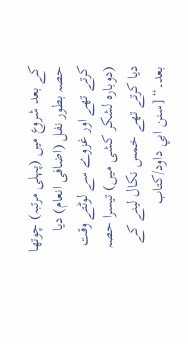کے بعد شروع میں (پہلی مرتبہ) چوتھا حصہ بطور نفل (اضافی انعام) دیا کرتے تھے اور غزوے سے لوٹتے وقت (دوبارہ لشکر کشی میں) تیسرا حصہ دیا کرتے تھے خمس نکال لینے کے بعد۔“ [سنن ابي داود/كتاب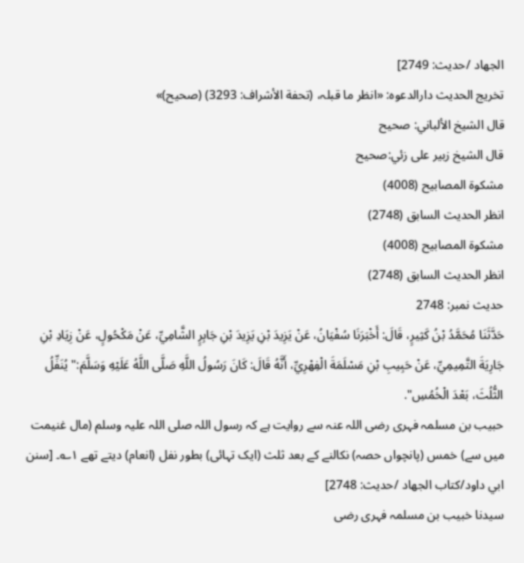الجهاد /حدیث: 2749]
تخریج الحدیث دارالدعوہ: «انظر ما قبلہ، (تحفة الأشراف: 3293) (صحیح)»
قال الشيخ الألباني: صحيح
قال الشيخ زبير على زئي:صحيح
مشكوة المصابيح (4008)
انظر الحديث السابق (2748)
مشكوة المصابيح (4008)
انظر الحديث السابق (2748)
حدیث نمبر: 2748
حَدَّثَنَا مُحَمَّدُ بْنُ كَثِيرٍ، قَالَ: أَخْبَرَنَا سُفْيَانُ، عَنْ يَزِيدَ بْنِ يَزِيدَ بْنِ جَابِرٍ الشَّامِيِّ، عَنْ مَكْحُولٍ، عَنْ زِيَادِ بْنِ جَارِيَةَ التَّمِيمِيِّ، عَنْ حَبِيبِ بْنِ مَسْلَمَةَ الْفِهْرِيِّ، أَنَّهُ قَالَ: كَانَ رَسُولُ اللَّهِ صَلَّى اللَّهُ عَلَيْهِ وَسَلَّمَ:" يُنَفِّلُ الثُّلُثَ، بَعْدَ الْخُمُسِ".
حبیب بن مسلمہ فہری رضی اللہ عنہ سے روایت ہے کہ رسول اللہ صلی اللہ علیہ وسلم (مال غنیمت میں سے) خمس (پانچواں حصہ) نکالنے کے بعد ثلث (ایک تہائی) بطور نفل (انعام) دیتے تھے ۱؎۔ [سنن ابي داود/كتاب الجهاد /حدیث: 2748]
سیدنا خبیب بن مسلمہ فہری رضی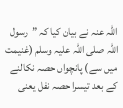اللہ عنہ نے بیان کیا کہ ”رسول اللہ صلی اللہ علیہ وسلم (غنیمت میں سے) پانچواں حصہ نکالنے کے بعد تیسرا حصہ نفل یعنی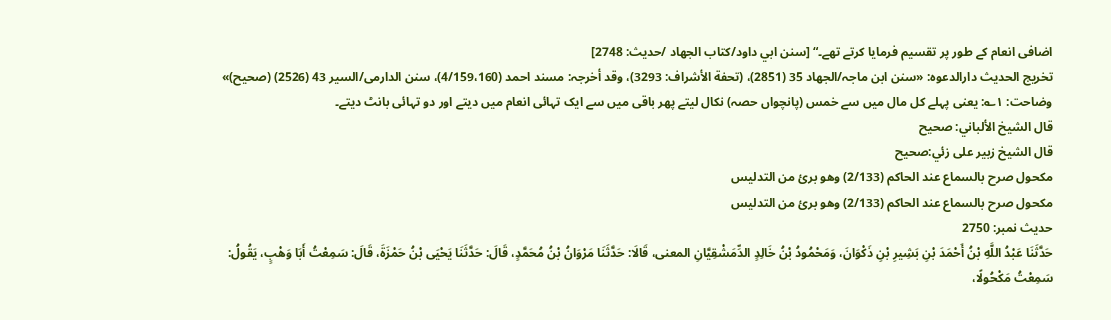اضافی انعام کے طور پر تقسیم فرمایا کرتے تھے۔“ [سنن ابي داود/كتاب الجهاد /حدیث: 2748]
تخریج الحدیث دارالدعوہ: «سنن ابن ماجہ/الجھاد 35 (2851)، (تحفة الأشراف: 3293)، وقد أخرجہ: مسند احمد (4/159،160)، سنن الدارمی/السیر 43 (2526) (صحیح)»
وضاحت: ۱؎: یعنی پہلے کل مال میں سے خمس (پانچواں حصہ) نکال لیتے پھر باقی میں سے ایک تہائی انعام میں دیتے اور دو تہائی بانٹ دیتے۔
قال الشيخ الألباني: صحيح
قال الشيخ زبير على زئي:صحيح
مكحول صرح بالسماع عند الحاكم (2/133) وھو برئ من التدليس
مكحول صرح بالسماع عند الحاكم (2/133) وھو برئ من التدليس
حدیث نمبر: 2750
حَدَّثَنَا عَبْدُ اللَّهِ بْنُ أَحْمَدَ بْنِ بَشِيرِ بْنِ ذَكْوَانَ، وَمَحْمُودُ بْنُ خَالِدٍ الدِّمَشْقِيَّانِ المعنى، قَالَا: حَدَّثَنَا مَرْوَانُ بْنُ مُحَمَّدٍ، قَالَ: حَدَّثَنَا يَحْيَى بْنُ حَمْزَةَ، قَالَ: سَمِعْتُ أَبَا وَهْبٍ، يَقُولُ: سَمِعْتُ مَكْحُولًا،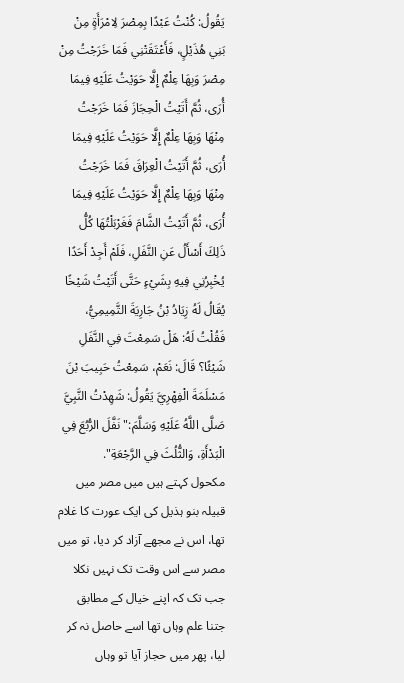يَقُولُ: كُنْتُ عَبْدًا بِمِصْرَ لِامْرَأَةٍ مِنْ بَنِي هُذَيْلٍ، فَأَعْتَقَتْنِي فَمَا خَرَجْتُ مِنْ مِصْرَ وَبِهَا عِلْمٌ إِلَّا حَوَيْتُ عَلَيْهِ فِيمَا أُرَى، ثُمَّ أَتَيْتُ الْحِجَازَ فَمَا خَرَجْتُ مِنْهَا وَبِهَا عِلْمٌ إِلَّا حَوَيْتُ عَلَيْهِ فِيمَا أُرَى، ثُمَّ أَتَيْتُ الْعِرَاقَ فَمَا خَرَجْتُ مِنْهَا وَبِهَا عِلْمٌ إِلَّا حَوَيْتُ عَلَيْهِ فِيمَا أُرَى، ثُمَّ أَتَيْتُ الشَّامَ فَغَرْبَلْتُهَا كُلُّ ذَلِكَ أَسْأَلُ عَنِ النَّفَلِ، فَلَمْ أَجِدْ أَحَدًا يُخْبِرُنِي فِيهِ بِشَيْءٍ حَتَّى أَتَيْتُ شَيْخًا يُقَالُ لَهُ زِيَادُ بْنُ جَارِيَةَ التَّمِيمِيُّ، فَقُلْتُ لَهُ: هَلْ سَمِعْتَ فِي النَّفَلِ شَيْئًا؟ قَالَ: نَعَمْ، سَمِعْتُ حَبِيبَ بْنَ مَسْلَمَةَ الْفِهْرِيَّ يَقُولُ: شَهِدْتُ النَّبِيَّ صَلَّى اللَّهُ عَلَيْهِ وَسَلَّمَ:" نَفَّلَ الرُّبُعَ فِي الْبَدْأَةِ، وَالثُّلُثَ فِي الرَّجْعَةِ".
مکحول کہتے ہیں میں مصر میں قبیلہ بنو ہذیل کی ایک عورت کا غلام تھا، اس نے مجھے آزاد کر دیا، تو میں مصر سے اس وقت تک نہیں نکلا جب تک کہ اپنے خیال کے مطابق جتنا علم وہاں تھا اسے حاصل نہ کر لیا، پھر میں حجاز آیا تو وہاں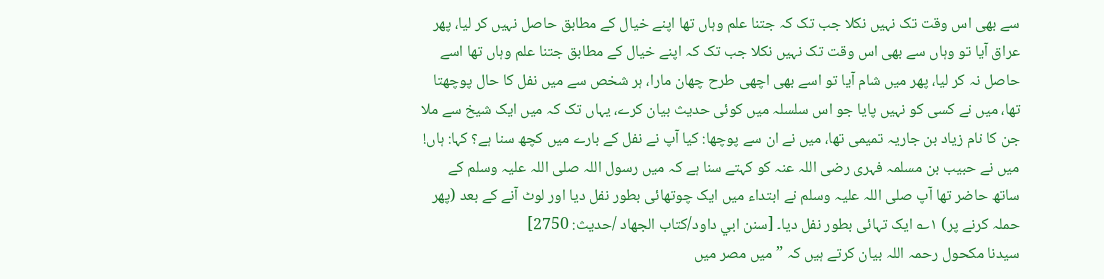سے بھی اس وقت تک نہیں نکلا جب تک کہ جتنا علم وہاں تھا اپنے خیال کے مطابق حاصل نہیں کر لیا، پھر عراق آیا تو وہاں سے بھی اس وقت تک نہیں نکلا جب تک کہ اپنے خیال کے مطابق جتنا علم وہاں تھا اسے حاصل نہ کر لیا، پھر میں شام آیا تو اسے بھی اچھی طرح چھان مارا، ہر شخص سے میں نفل کا حال پوچھتا تھا، میں نے کسی کو نہیں پایا جو اس سلسلہ میں کوئی حدیث بیان کرے، یہاں تک کہ میں ایک شیخ سے ملا جن کا نام زیاد بن جاریہ تمیمی تھا، میں نے ان سے پوچھا: کیا آپ نے نفل کے بارے میں کچھ سنا ہے؟ کہا: ہاں! میں نے حبیب بن مسلمہ فہری رضی اللہ عنہ کو کہتے سنا ہے کہ میں رسول اللہ صلی اللہ علیہ وسلم کے ساتھ حاضر تھا آپ صلی اللہ علیہ وسلم نے ابتداء میں ایک چوتھائی بطور نفل دیا اور لوٹ آنے کے بعد (پھر حملہ کرنے پر) ۱؎ ایک تہائی بطور نفل دیا۔ [سنن ابي داود/كتاب الجهاد /حدیث: 2750]
سیدنا مکحول رحمہ اللہ بیان کرتے ہیں کہ ”میں مصر میں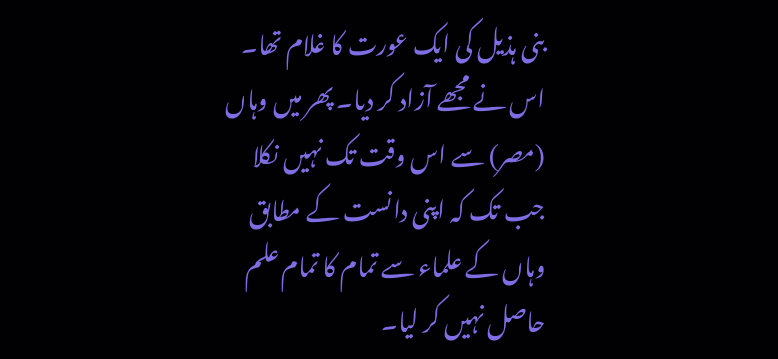بنی ہذیل کی ایک عورت کا غلام تھا۔ اس نے مجھے آزاد کر دیا۔ پھر میں وہاں (مصر) سے اس وقت تک نہیں نکلا جب تک کہ اپنی دانست کے مطابق وہاں کے علماء سے تمام کا تمام علم حاصل نہیں کر لیا۔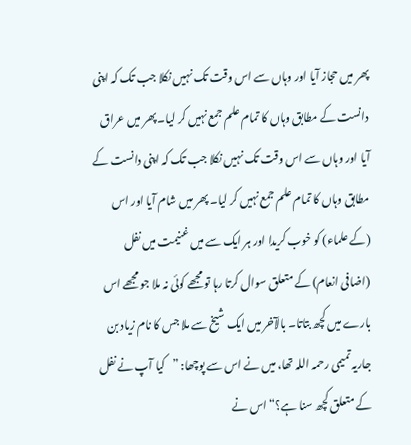پھر میں حجاز آیا اور وہاں سے اس وقت تک نہیں نکلا جب تک کہ اپنی دانست کے مطابق وہاں کا تمام علم جمع نہیں کر لیا۔ پھر میں عراق آیا اور وہاں سے اس وقت تک نہیں نکلا جب تک کہ اپنی دانست کے مطابق وہاں کا تمام علم جمع نہیں کر لیا۔ پھر میں شام آیا اور اس (کے علماء) کو خوب کریدا اور ہر ایک سے میں غنیمت میں نفل (اضافی انعام) کے متعلق سوال کرتا رہا تو مجھے کوئی نہ ملا جو مجھے اس بارے میں کچھ بتاتا۔ بالآخر میں ایک شیخ سے ملا جس کا نام زیاد بن جاریہ تمیمی رحمہ اللہ تھا، میں نے اس سے پوچھا: ”کیا آپ نے نفل کے متعلق کچھ سنا ہے؟“ اس نے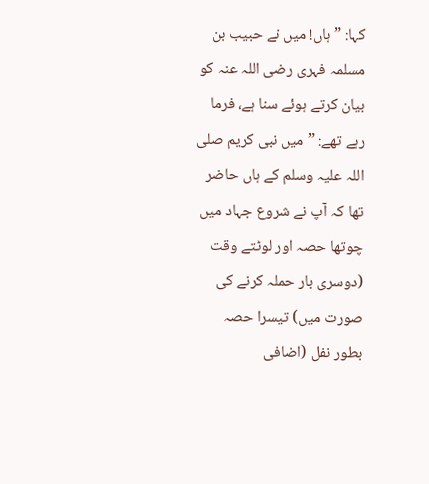کہا: ”ہاں! میں نے حبیب بن مسلمہ فہری رضی اللہ عنہ کو بیان کرتے ہوئے سنا ہے، فرما رہے تھے: ”میں نبی کریم صلی اللہ علیہ وسلم کے ہاں حاضر تھا کہ آپ نے شروع جہاد میں چوتھا حصہ اور لوٹتے وقت (دوسری بار حملہ کرنے کی صورت میں) تیسرا حصہ بطور نفل (اضافی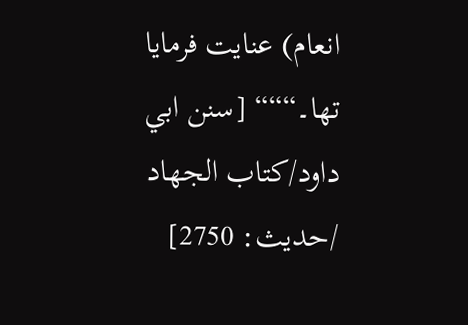انعام) عنایت فرمایا تھا۔“““ [سنن ابي داود/كتاب الجهاد /حدیث: 2750]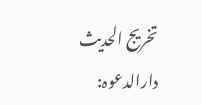تخریج الحدیث دارالدعوہ: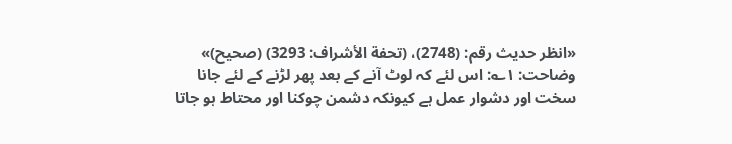«انظر حدیث رقم: (2748)، (تحفة الأشراف: 3293) (صحیح)»
وضاحت: ۱؎: اس لئے کہ لوٹ آنے کے بعد پھر لڑنے کے لئے جانا سخت اور دشوار عمل ہے کیونکہ دشمن چوکنا اور محتاط ہو جاتا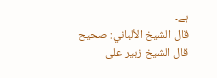ہے۔
قال الشيخ الألباني: صحيح
قال الشيخ زبير على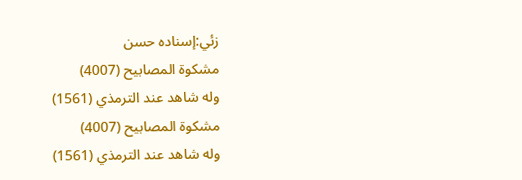زئي:إسناده حسن
مشكوة المصابيح (4007)
وله شاھد عند الترمذي (1561)
مشكوة المصابيح (4007)
وله شاھد عند الترمذي (1561)